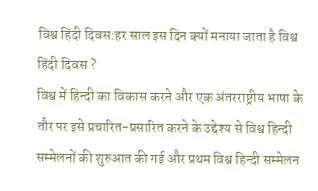विश्व हिंदी दिवस:हर साल इस दिन क्यों मनाया जाता है विश्व हिंदी दिवस ?
विश्व में हिन्दी का विकास करने और एक अंतरराष्ट्रीय भाषा के तौर पर इसे प्रचारित-प्रसारित करने के उद्देश्य से विश्व हिन्दी सम्मेलनों की शुरुआत की गई और प्रथम विश्व हिन्दी सम्मेलन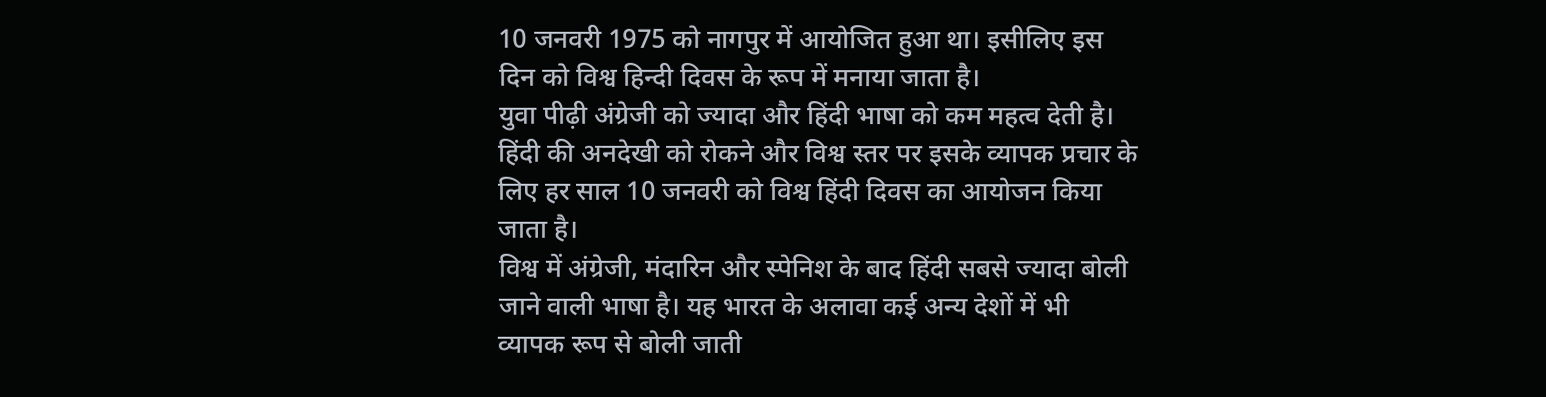10 जनवरी 1975 को नागपुर में आयोजित हुआ था। इसीलिए इस दिन को विश्व हिन्दी दिवस के रूप में मनाया जाता है।
युवा पीढ़ी अंग्रेजी को ज्यादा और हिंदी भाषा को कम महत्व देती है। हिंदी की अनदेखी को रोकने और विश्व स्तर पर इसके व्यापक प्रचार के लिए हर साल 10 जनवरी को विश्व हिंदी दिवस का आयोजन किया जाता है।
विश्व में अंग्रेजी, मंदारिन और स्पेनिश के बाद हिंदी सबसे ज्यादा बोली जाने वाली भाषा है। यह भारत के अलावा कई अन्य देशों में भी व्यापक रूप से बोली जाती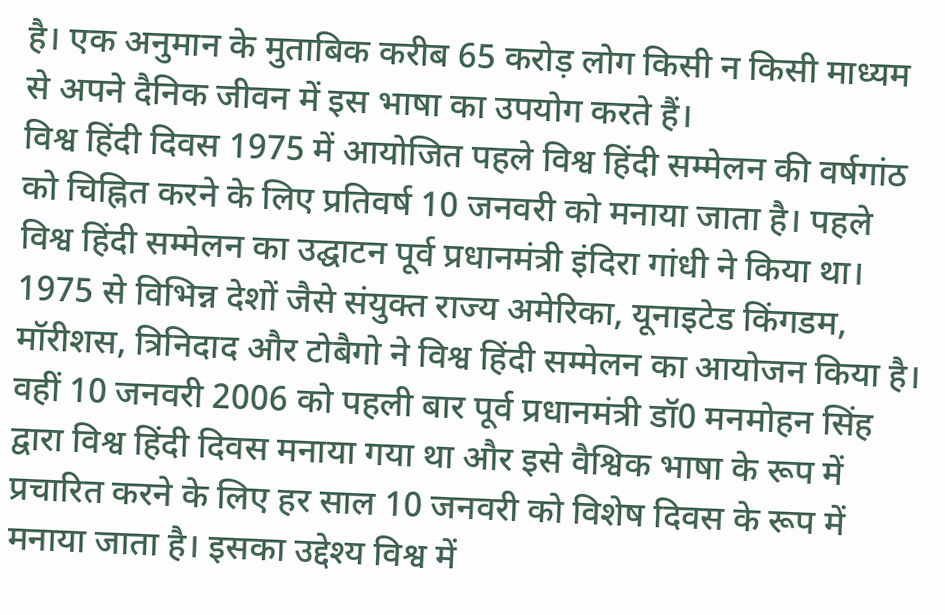है। एक अनुमान के मुताबिक करीब 65 करोड़ लोग किसी न किसी माध्यम से अपने दैनिक जीवन में इस भाषा का उपयोग करते हैं।
विश्व हिंदी दिवस 1975 में आयोजित पहले विश्व हिंदी सम्मेलन की वर्षगांठ को चिह्नित करने के लिए प्रतिवर्ष 10 जनवरी को मनाया जाता है। पहले विश्व हिंदी सम्मेलन का उद्घाटन पूर्व प्रधानमंत्री इंदिरा गांधी ने किया था। 1975 से विभिन्न देशों जैसे संयुक्त राज्य अमेरिका, यूनाइटेड किंगडम, मॉरीशस, त्रिनिदाद और टोबैगो ने विश्व हिंदी सम्मेलन का आयोजन किया है।
वहीं 10 जनवरी 2006 को पहली बार पूर्व प्रधानमंत्री डॉ0 मनमोहन सिंह द्वारा विश्व हिंदी दिवस मनाया गया था और इसे वैश्विक भाषा के रूप में प्रचारित करने के लिए हर साल 10 जनवरी को विशेष दिवस के रूप में मनाया जाता है। इसका उद्देश्य विश्व में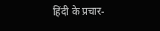हिंदी के प्रचार-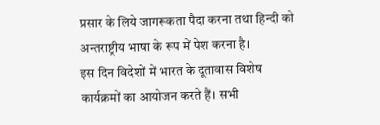प्रसार के लिये जागरूकता पैदा करना तथा हिन्दी को अन्तराष्ट्रीय भाषा के रूप में पेश करना है।
इस दिन विदेशों में भारत के दूतावास विशेष कार्यक्रमों का आयोजन करते हैं। सभी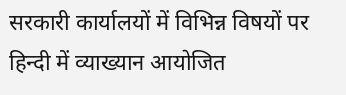सरकारी कार्यालयों में विभिन्न विषयों पर हिन्दी में व्याख्यान आयोजित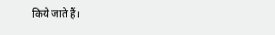किये जाते हैं।